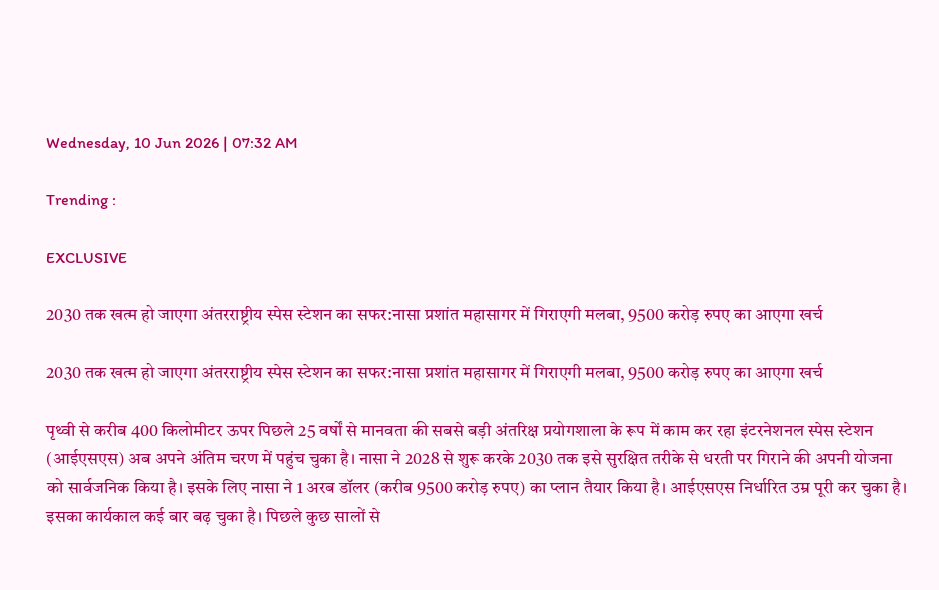Wednesday, 10 Jun 2026 | 07:32 AM

Trending :

EXCLUSIVE

2030 तक खत्म हो जाएगा अंतरराष्ट्रीय स्पेस स्टेशन का सफर:नासा प्रशांत महासागर में गिराएगी मलबा, 9500 करोड़ रुपए का आएगा खर्च

2030 तक खत्म हो जाएगा अंतरराष्ट्रीय स्पेस स्टेशन का सफर:नासा प्रशांत महासागर में गिराएगी मलबा, 9500 करोड़ रुपए का आएगा खर्च

पृथ्वी से करीब 400 किलोमीटर ऊपर पिछले 25 वर्षों से मानवता की सबसे बड़ी अंतरिक्ष प्रयोगशाला के रूप में काम कर रहा इंटरनेशनल स्पेस स्टेशन (आईएसएस) अब अपने अंतिम चरण में पहुंच चुका है। नासा ने 2028 से शुरू करके 2030 तक इसे सुरक्षित तरीके से धरती पर गिराने की अपनी योजना को सार्वजनिक किया है। इसके लिए नासा ने 1 अरब डॉलर (करीब 9500 करोड़ रुपए) का प्लान तैयार किया है। आईएसएस निर्धारित उम्र पूरी कर चुका है। इसका कार्यकाल कई बार बढ़ चुका है। पिछले कुछ सालों से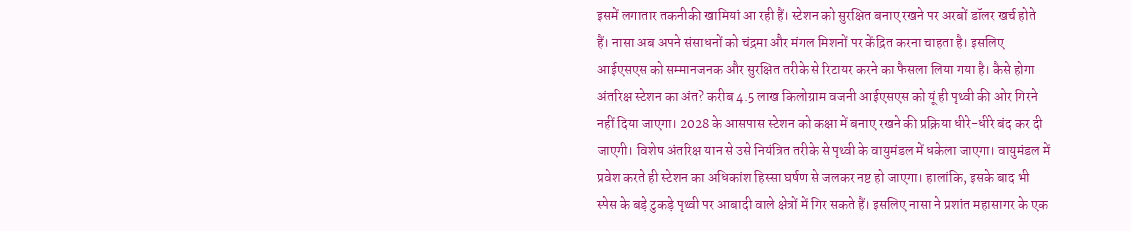इसमें लगातार तकनीकी खामियां आ रही हैं। स्टेशन को सुरक्षित बनाए रखने पर अरबों डॉलर खर्च होते हैं। नासा अब अपने संसाधनों को चंद्रमा और मंगल मिशनों पर केंद्रित करना चाहता है। इसलिए आईएसएस को सम्मानजनक और सुरक्षित तरीके से रिटायर करने का फैसला लिया गया है। कैसे होगा अंतरिक्ष स्टेशन का अंत? करीब 4.5 लाख किलोग्राम वजनी आईएसएस को यूं ही पृथ्वी की ओर गिरने नहीं दिया जाएगा। 2028 के आसपास स्टेशन को कक्षा में बनाए रखने की प्रक्रिया धीरे-धीरे बंद कर दी जाएगी। विशेष अंतरिक्ष यान से उसे नियंत्रित तरीके से पृथ्वी के वायुमंडल में धकेला जाएगा। वायुमंडल में प्रवेश करते ही स्टेशन का अधिकांश हिस्सा घर्षण से जलकर नष्ट हो जाएगा। हालांकि, इसके बाद भी स्पेस के बड़े टुकड़े पृथ्वी पर आबादी वाले क्षेत्रों में गिर सकते हैं। इसलिए नासा ने प्रशांत महासागर के एक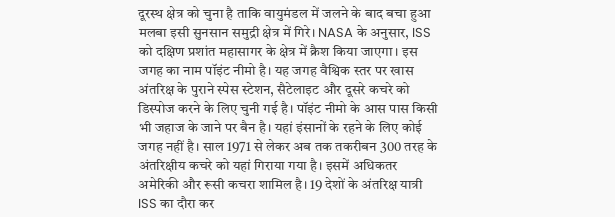दूरस्थ क्षेत्र को चुना है ताकि वायुमंडल में जलने के बाद बचा हुआ मलबा इसी सुनसान समुद्री क्षेत्र में गिरे। NASA के अनुसार, ISS को दक्षिण प्रशांत महासागर के क्षेत्र में क्रैश किया जाएगा। इस जगह का नाम पॉइंट नीमो है। यह जगह वैश्विक स्तर पर खास अंतरिक्ष के पुराने स्पेस स्टेशन, सैटेलाइट और दूसरे कचरे को डिस्पोज करने के लिए चुनी गई है। पॉइंट नीमो के आस पास किसी भी जहाज के जाने पर बैन है। यहां इंसानों के रहने के लिए कोई जगह नहीं है। साल 1971 से लेकर अब तक तकरीबन 300 तरह के अंतरिक्षीय कचरे को यहां गिराया गया है। इसमें अधिकतर अमेरिकी और रूसी कचरा शामिल है। 19 देशों के अंतरिक्ष यात्री ISS का दौरा कर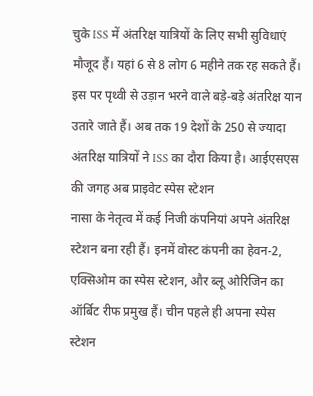चुके ISS में अंतरिक्ष यात्रियों के लिए सभी सुविधाएं मौजूद हैं। यहां 6 से 8 लोग 6 महीने तक रह सकते हैं। इस पर पृथ्वी से उड़ान भरने वाले बड़े-बड़े अंतरिक्ष यान उतारे जाते हैं। अब तक 19 देशों के 250 से ज्यादा अंतरिक्ष यात्रियों ने ISS का दौरा किया है। आईएसएस की जगह अब प्राइवेट स्पेस स्टेशन
नासा के नेतृत्व में कई निजी कंपनियां अपने अंतरिक्ष स्टेशन बना रही हैं। इनमें वोस्ट कंपनी का हेवन-2, एक्सिओम का स्पेस स्टेशन, और ब्लू ओरिजिन का ऑर्बिट रीफ प्रमुख हैं। चीन पहले ही अपना स्पेस स्टेशन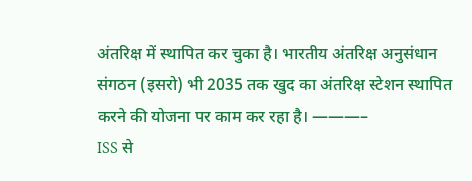अंतरिक्ष में स्थापित कर चुका है। भारतीय अंतरिक्ष अनुसंधान संगठन (इसरो) भी 2035 तक खुद का अंतरिक्ष स्टेशन स्थापित करने की योजना पर काम कर रहा है। ———–
ISS से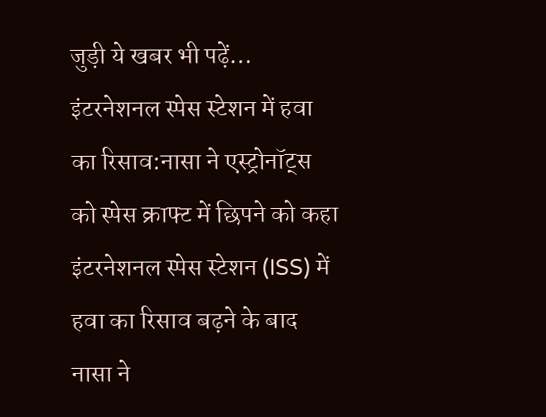जुड़ी ये खबर भी पढ़ें… इंटरनेशनल स्पेस स्टेशन में हवा का रिसाव:नासा ने एस्ट्रोनॉट्स को स्पेस क्राफ्ट में छिपने को कहा इंटरनेशनल स्पेस स्टेशन (ISS) में हवा का रिसाव बढ़ने के बाद नासा ने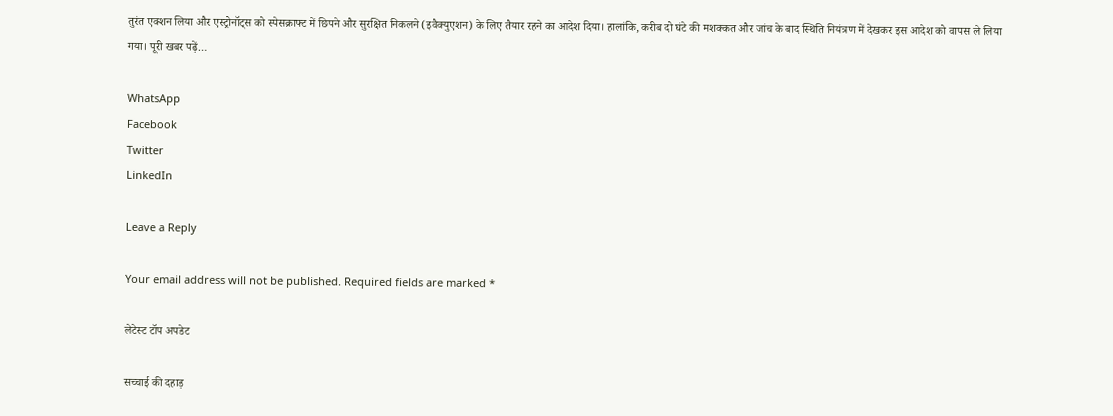तुरंत एक्शन लिया और एस्ट्रोनॉट्स को स्पेसक्राफ्ट में छिपने और सुरक्षित निकलने (इवैक्युएशन) के लिए तैयार रहने का आदेश दिया। हालांकि, करीब दो घंटे की मशक्कत और जांच के बाद स्थिति नियंत्रण में देखकर इस आदेश को वापस ले लिया गया। पूरी खबर पढ़ें…

WhatsApp
Facebook
Twitter
LinkedIn

Leave a Reply

Your email address will not be published. Required fields are marked *

लेटेस्ट टॉप अपडेट

सच्चाई की दहाड़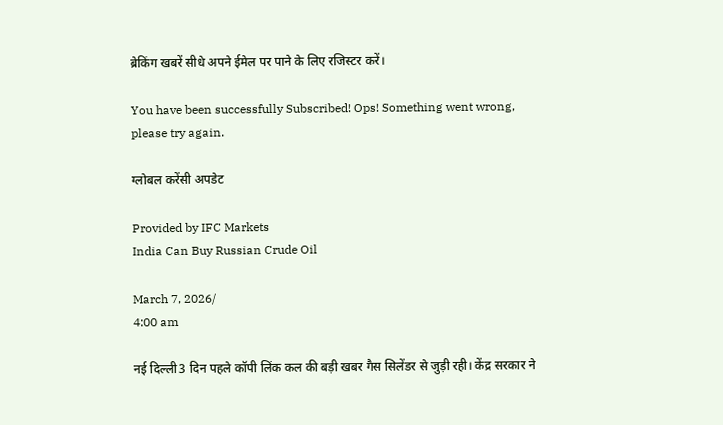ब्रेकिंग खबरें सीधे अपने ईमेल पर पाने के लिए रजिस्टर करें।

You have been successfully Subscribed! Ops! Something went wrong, please try again.

ग्लोबल करेंसी अपडेट

Provided by IFC Markets
India Can Buy Russian Crude Oil

March 7, 2026/
4:00 am

नई दिल्ली3 दिन पहले कॉपी लिंक कल की बड़ी खबर गैस सिलेंडर से जुड़ी रही। केंद्र सरकार ने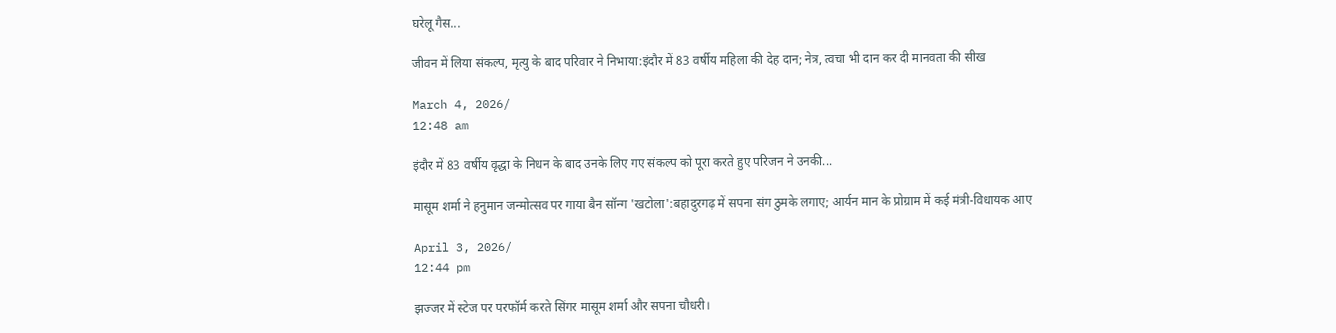घरेलू गैस...

जीवन में लिया संकल्प, मृत्यु के बाद परिवार ने निभाया:इंदौर में 83 वर्षीय महिला की देह दान; नेत्र, त्वचा भी दान कर दी मानवता की सीख

March 4, 2026/
12:48 am

इंदौर में 83 वर्षीय वृद्धा के निधन के बाद उनके लिए गए संकल्प को पूरा करते हुए परिजन ने उनकी...

मासूम शर्मा ने हनुमान जन्मोत्सव पर गाया बैन सॉन्ग 'खटोला':बहादुरगढ़ में सपना संग ठुमके लगाए; आर्यन मान के प्रोग्राम में कई मंत्री-विधायक आए

April 3, 2026/
12:44 pm

झज्जर में स्टेज पर परफॉर्म करते सिंगर मासूम शर्मा और सपना चौधरी।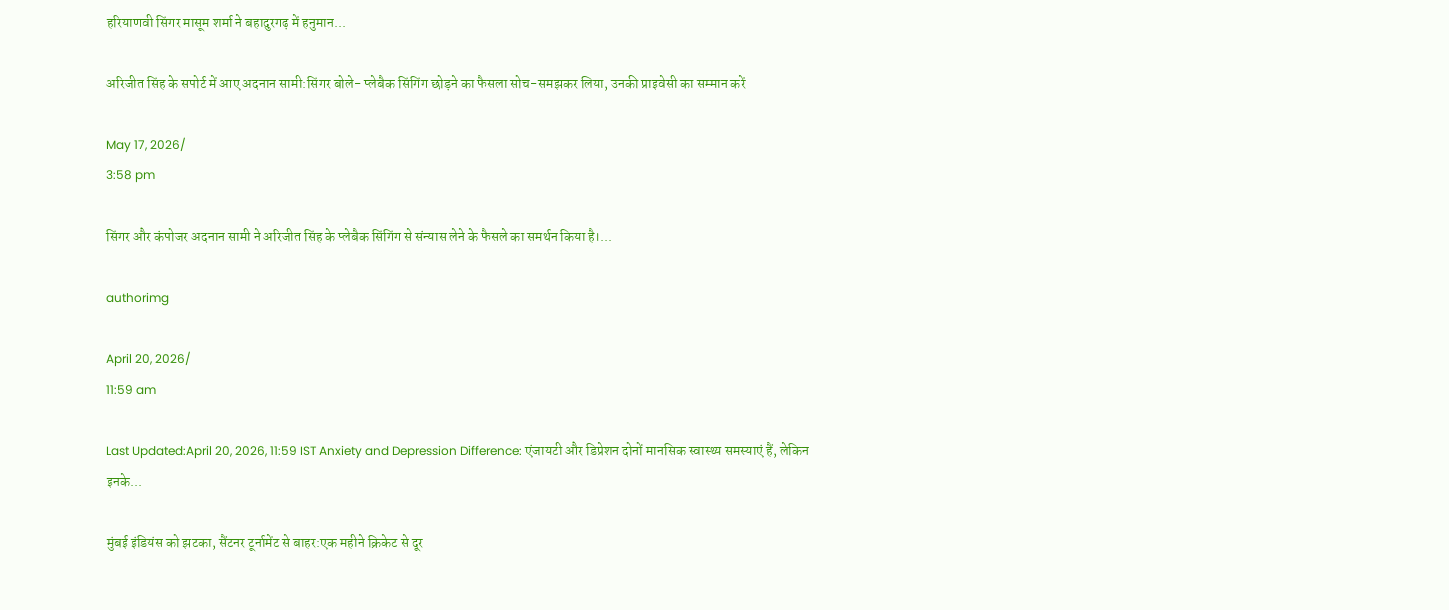हरियाणवी सिंगर मासूम शर्मा ने बहादुरगढ़ में हनुमान...

अरिजीत सिंह के सपोर्ट में आए अदनान सामी:सिंगर बोले- प्लेबैक सिंगिंग छोड़ने का फैसला सोच-समझकर लिया, उनकी प्राइवेसी का सम्मान करें

May 17, 2026/
3:58 pm

सिंगर और कंपोजर अदनान सामी ने अरिजीत सिंह के प्लेबैक सिंगिंग से संन्यास लेने के फैसले का समर्थन किया है।...

authorimg

April 20, 2026/
11:59 am

Last Updated:April 20, 2026, 11:59 IST Anxiety and Depression Difference: एंजायटी और डिप्रेशन दोनों मानसिक स्वास्थ्य समस्याएं हैं, लेकिन इनके...

मुंबई इंडियंस को झटका, सैंटनर टूर्नामेंट से बाहर:एक महीने क्रिकेट से दूर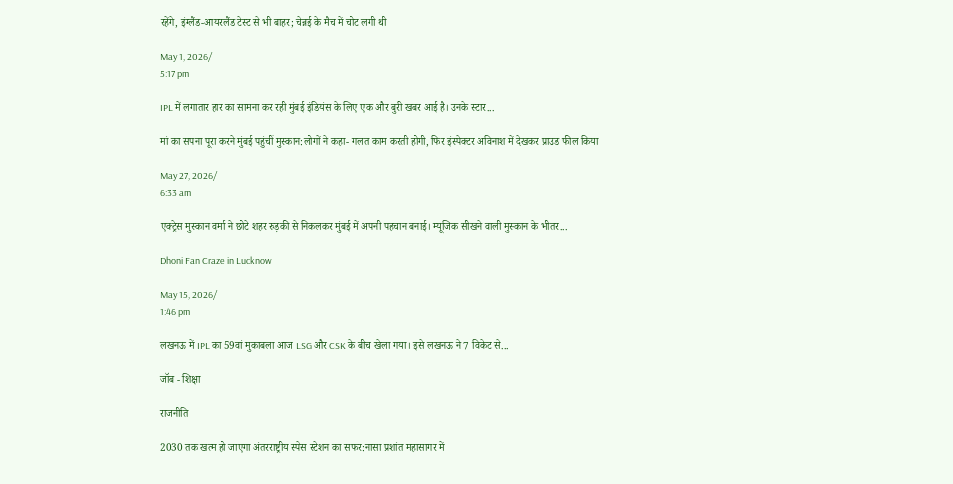रहेंगे, इंग्लैंड-आयरलैंड टेस्ट से भी बाहर; चेन्नई के मैच में चोट लगी थी

May 1, 2026/
5:17 pm

IPL में लगातार हार का सामना कर रही मुंबई इंडियंस के लिए एक और बुरी खबर आई है। उनके स्टार...

मां का सपना पूरा करने मुंबई पहुंचीं मुस्कान:लोगों ने कहा- गलत काम करती होगी, फिर इंस्पेक्टर अविनाश में देखकर प्राउड फील किया

May 27, 2026/
6:33 am

एक्ट्रेस मुस्कान वर्मा ने छोटे शहर रुड़की से निकलकर मुंबई में अपनी पहचान बनाई। म्यूजिक सीखने वाली मुस्कान के भीतर...

Dhoni Fan Craze in Lucknow

May 15, 2026/
1:46 pm

लखनऊ में IPL का 59वां मुकाबला आज LSG और CSK के बीच खेला गया। इसे लखनऊ ने 7 विकेट से...

जॉब - शिक्षा

राजनीति

2030 तक खत्म हो जाएगा अंतरराष्ट्रीय स्पेस स्टेशन का सफर:नासा प्रशांत महासागर में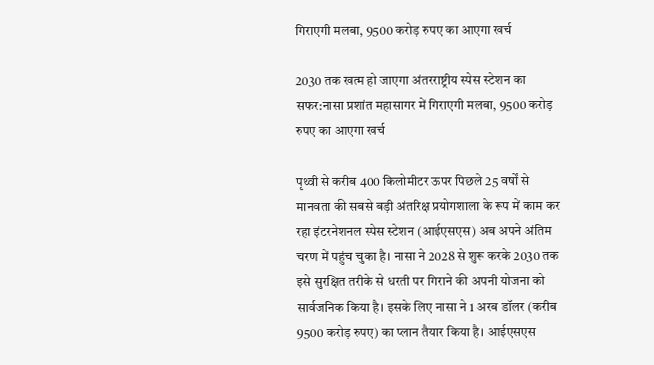गिराएगी मलबा, 9500 करोड़ रुपए का आएगा खर्च

2030 तक खत्म हो जाएगा अंतरराष्ट्रीय स्पेस स्टेशन का सफर:नासा प्रशांत महासागर में गिराएगी मलबा, 9500 करोड़ रुपए का आएगा खर्च

पृथ्वी से करीब 400 किलोमीटर ऊपर पिछले 25 वर्षों से मानवता की सबसे बड़ी अंतरिक्ष प्रयोगशाला के रूप में काम कर रहा इंटरनेशनल स्पेस स्टेशन (आईएसएस) अब अपने अंतिम चरण में पहुंच चुका है। नासा ने 2028 से शुरू करके 2030 तक इसे सुरक्षित तरीके से धरती पर गिराने की अपनी योजना को सार्वजनिक किया है। इसके लिए नासा ने 1 अरब डॉलर (करीब 9500 करोड़ रुपए) का प्लान तैयार किया है। आईएसएस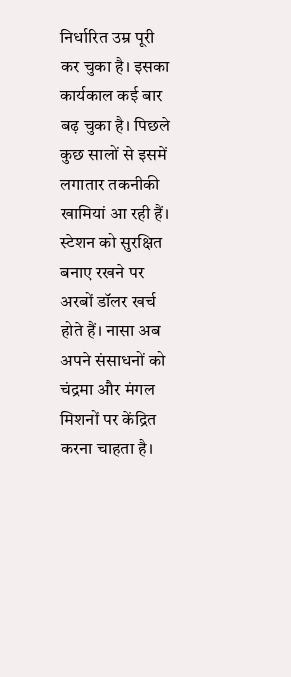निर्धारित उम्र पूरी कर चुका है। इसका कार्यकाल कई बार बढ़ चुका है। पिछले कुछ सालों से इसमें लगातार तकनीकी खामियां आ रही हैं। स्टेशन को सुरक्षित बनाए रखने पर अरबों डॉलर खर्च होते हैं। नासा अब अपने संसाधनों को चंद्रमा और मंगल मिशनों पर केंद्रित करना चाहता है।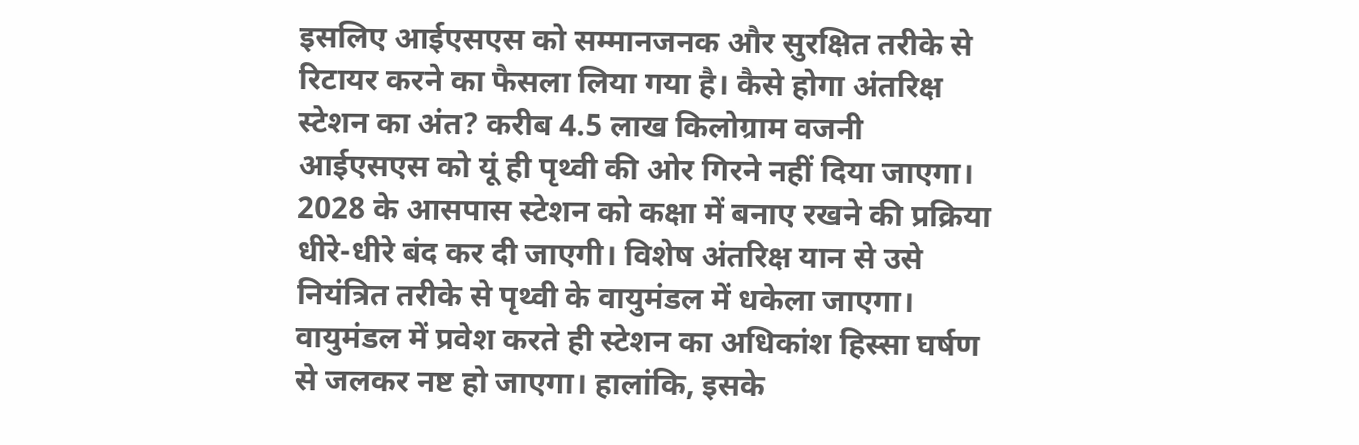इसलिए आईएसएस को सम्मानजनक और सुरक्षित तरीके से रिटायर करने का फैसला लिया गया है। कैसे होगा अंतरिक्ष स्टेशन का अंत? करीब 4.5 लाख किलोग्राम वजनी आईएसएस को यूं ही पृथ्वी की ओर गिरने नहीं दिया जाएगा। 2028 के आसपास स्टेशन को कक्षा में बनाए रखने की प्रक्रिया धीरे-धीरे बंद कर दी जाएगी। विशेष अंतरिक्ष यान से उसे नियंत्रित तरीके से पृथ्वी के वायुमंडल में धकेला जाएगा। वायुमंडल में प्रवेश करते ही स्टेशन का अधिकांश हिस्सा घर्षण से जलकर नष्ट हो जाएगा। हालांकि, इसके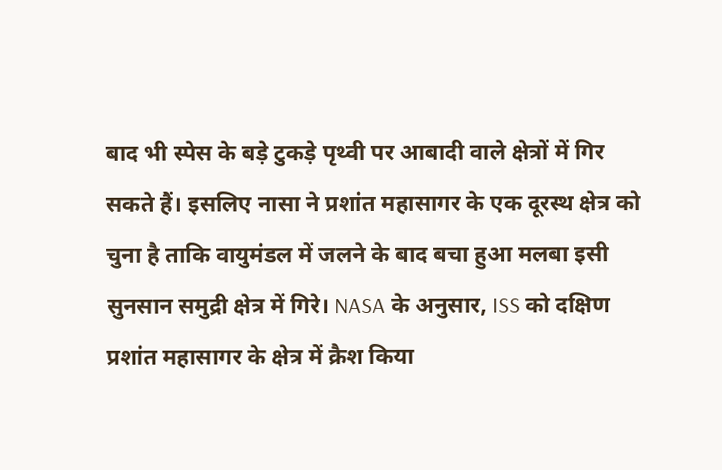बाद भी स्पेस के बड़े टुकड़े पृथ्वी पर आबादी वाले क्षेत्रों में गिर सकते हैं। इसलिए नासा ने प्रशांत महासागर के एक दूरस्थ क्षेत्र को चुना है ताकि वायुमंडल में जलने के बाद बचा हुआ मलबा इसी सुनसान समुद्री क्षेत्र में गिरे। NASA के अनुसार, ISS को दक्षिण प्रशांत महासागर के क्षेत्र में क्रैश किया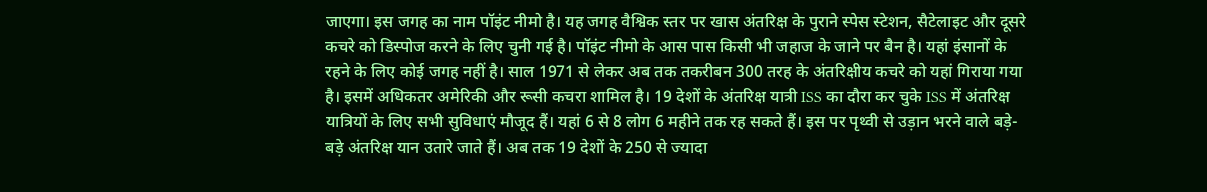जाएगा। इस जगह का नाम पॉइंट नीमो है। यह जगह वैश्विक स्तर पर खास अंतरिक्ष के पुराने स्पेस स्टेशन, सैटेलाइट और दूसरे कचरे को डिस्पोज करने के लिए चुनी गई है। पॉइंट नीमो के आस पास किसी भी जहाज के जाने पर बैन है। यहां इंसानों के रहने के लिए कोई जगह नहीं है। साल 1971 से लेकर अब तक तकरीबन 300 तरह के अंतरिक्षीय कचरे को यहां गिराया गया है। इसमें अधिकतर अमेरिकी और रूसी कचरा शामिल है। 19 देशों के अंतरिक्ष यात्री ISS का दौरा कर चुके ISS में अंतरिक्ष यात्रियों के लिए सभी सुविधाएं मौजूद हैं। यहां 6 से 8 लोग 6 महीने तक रह सकते हैं। इस पर पृथ्वी से उड़ान भरने वाले बड़े-बड़े अंतरिक्ष यान उतारे जाते हैं। अब तक 19 देशों के 250 से ज्यादा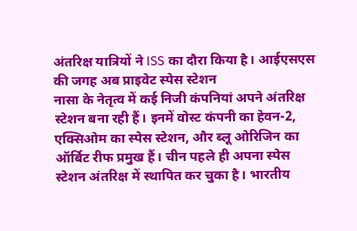अंतरिक्ष यात्रियों ने ISS का दौरा किया है। आईएसएस की जगह अब प्राइवेट स्पेस स्टेशन
नासा के नेतृत्व में कई निजी कंपनियां अपने अंतरिक्ष स्टेशन बना रही हैं। इनमें वोस्ट कंपनी का हेवन-2, एक्सिओम का स्पेस स्टेशन, और ब्लू ओरिजिन का ऑर्बिट रीफ प्रमुख हैं। चीन पहले ही अपना स्पेस स्टेशन अंतरिक्ष में स्थापित कर चुका है। भारतीय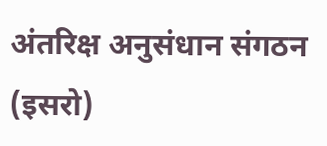अंतरिक्ष अनुसंधान संगठन (इसरो)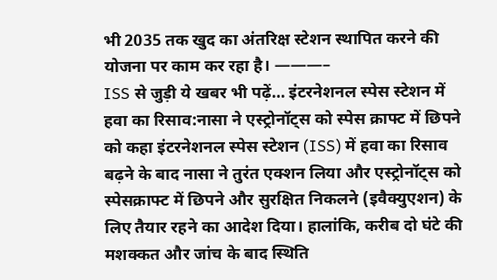भी 2035 तक खुद का अंतरिक्ष स्टेशन स्थापित करने की योजना पर काम कर रहा है। ———–
ISS से जुड़ी ये खबर भी पढ़ें… इंटरनेशनल स्पेस स्टेशन में हवा का रिसाव:नासा ने एस्ट्रोनॉट्स को स्पेस क्राफ्ट में छिपने को कहा इंटरनेशनल स्पेस स्टेशन (ISS) में हवा का रिसाव बढ़ने के बाद नासा ने तुरंत एक्शन लिया और एस्ट्रोनॉट्स को स्पेसक्राफ्ट में छिपने और सुरक्षित निकलने (इवैक्युएशन) के लिए तैयार रहने का आदेश दिया। हालांकि, करीब दो घंटे की मशक्कत और जांच के बाद स्थिति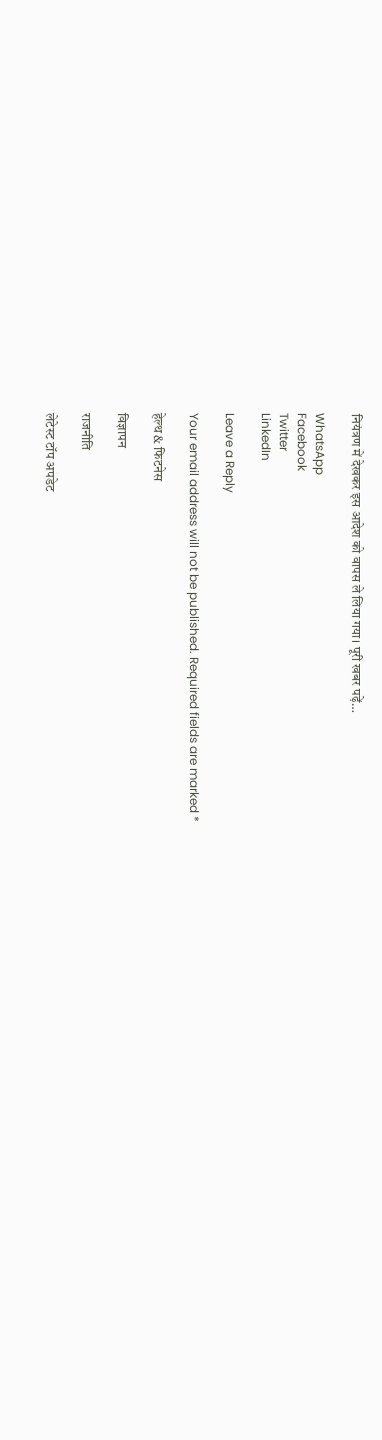नियंत्रण में देखकर इस आदेश को वापस ले लिया गया। पूरी खबर पढ़ें…

WhatsApp
Facebook
Twitter
LinkedIn

Leave a Reply

Your email address will not be published. Required fields are marked *

हेल्थ & फिटनेस

विज्ञापन

राजनीति

लेटेस्ट टॉप अपडेट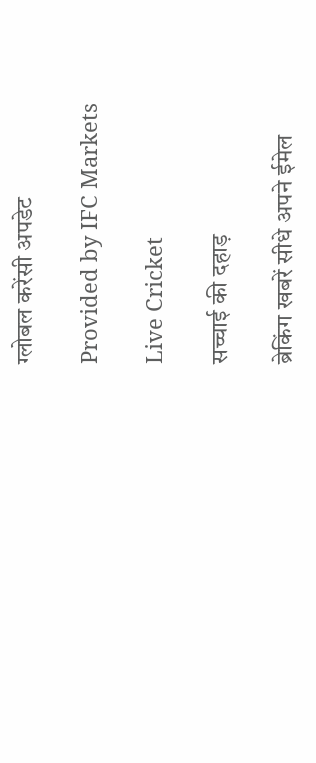ग्लोबल करेंसी अपडेट

Provided by IFC Markets

Live Cricket

सच्चाई की दहाड़

ब्रेकिंग खबरें सीधे अपने ईमेल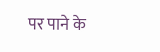पर पाने के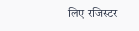लिए रजिस्टर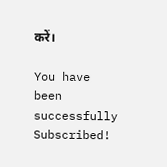करें।

You have been successfully Subscribed!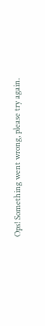Ops! Something went wrong, please try again.